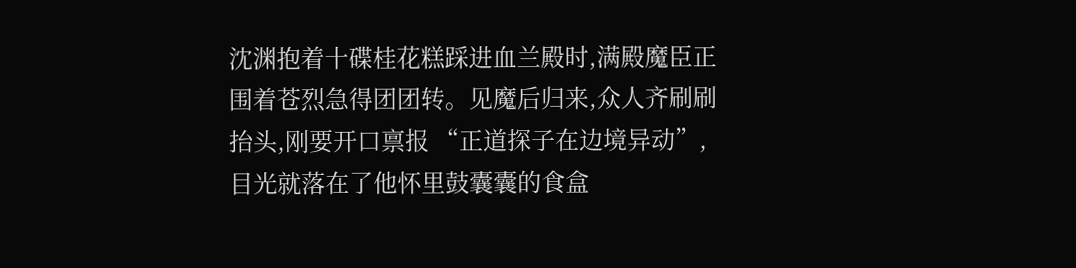沈渊抱着十碟桂花糕踩进血兰殿时,满殿魔臣正围着苍烈急得团团转。见魔后归来,众人齐刷刷抬头,刚要开口禀报 “正道探子在边境异动”,目光就落在了他怀里鼓囊囊的食盒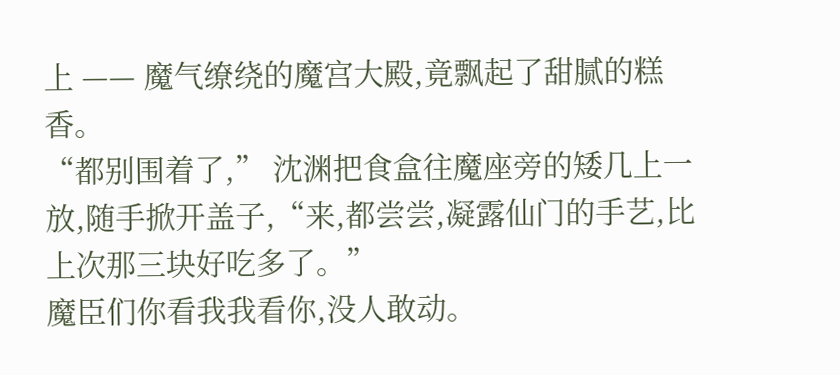上 —— 魔气缭绕的魔宫大殿,竟飘起了甜腻的糕香。
“都别围着了,” 沈渊把食盒往魔座旁的矮几上一放,随手掀开盖子,“来,都尝尝,凝露仙门的手艺,比上次那三块好吃多了。”
魔臣们你看我我看你,没人敢动。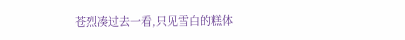苍烈凑过去一看,只见雪白的糕体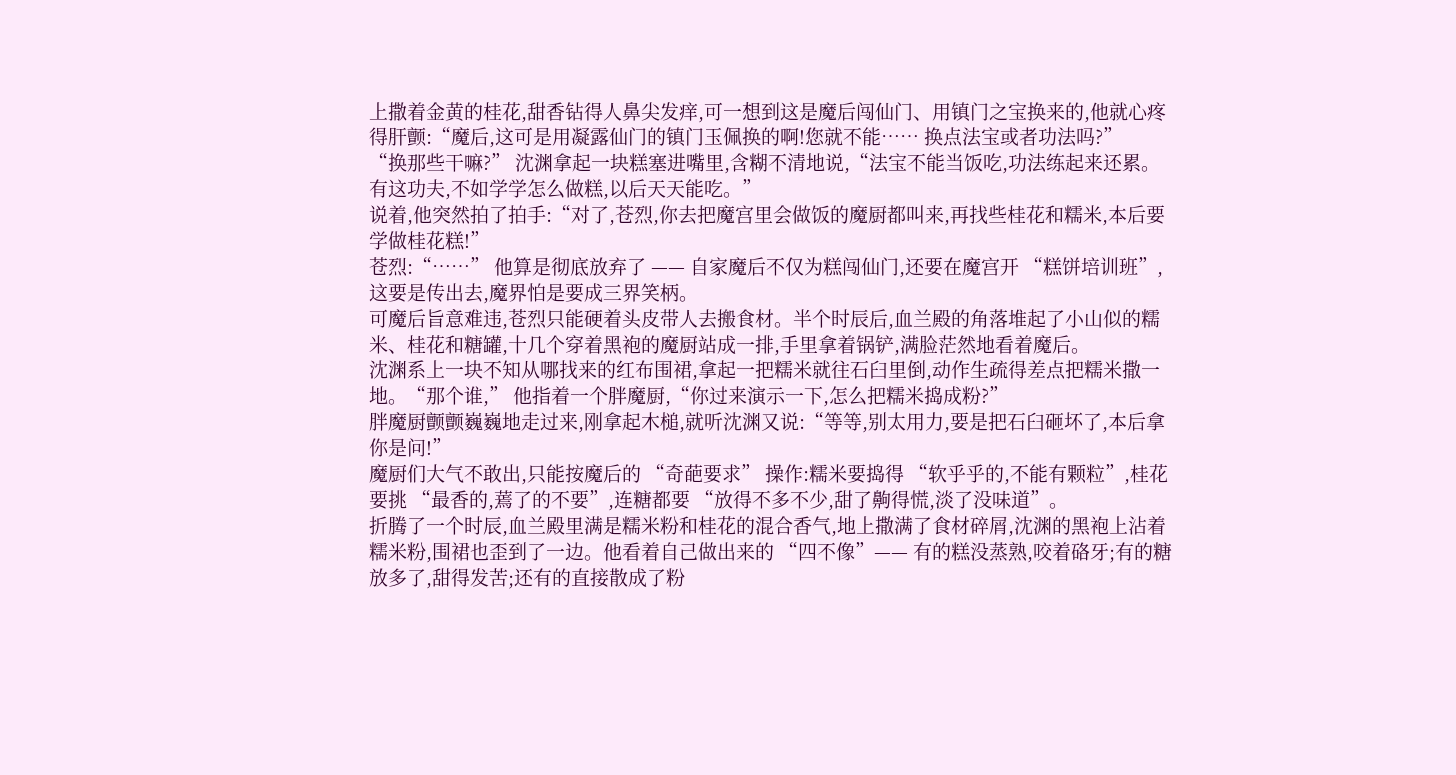上撒着金黄的桂花,甜香钻得人鼻尖发痒,可一想到这是魔后闯仙门、用镇门之宝换来的,他就心疼得肝颤:“魔后,这可是用凝露仙门的镇门玉佩换的啊!您就不能…… 换点法宝或者功法吗?”
“换那些干嘛?” 沈渊拿起一块糕塞进嘴里,含糊不清地说,“法宝不能当饭吃,功法练起来还累。有这功夫,不如学学怎么做糕,以后天天能吃。”
说着,他突然拍了拍手:“对了,苍烈,你去把魔宫里会做饭的魔厨都叫来,再找些桂花和糯米,本后要学做桂花糕!”
苍烈:“……” 他算是彻底放弃了 —— 自家魔后不仅为糕闯仙门,还要在魔宫开 “糕饼培训班”,这要是传出去,魔界怕是要成三界笑柄。
可魔后旨意难违,苍烈只能硬着头皮带人去搬食材。半个时辰后,血兰殿的角落堆起了小山似的糯米、桂花和糖罐,十几个穿着黑袍的魔厨站成一排,手里拿着锅铲,满脸茫然地看着魔后。
沈渊系上一块不知从哪找来的红布围裙,拿起一把糯米就往石臼里倒,动作生疏得差点把糯米撒一地。“那个谁,” 他指着一个胖魔厨,“你过来演示一下,怎么把糯米捣成粉?”
胖魔厨颤颤巍巍地走过来,刚拿起木槌,就听沈渊又说:“等等,别太用力,要是把石臼砸坏了,本后拿你是问!”
魔厨们大气不敢出,只能按魔后的 “奇葩要求” 操作:糯米要捣得 “软乎乎的,不能有颗粒”,桂花要挑 “最香的,蔫了的不要”,连糖都要 “放得不多不少,甜了齁得慌,淡了没味道”。
折腾了一个时辰,血兰殿里满是糯米粉和桂花的混合香气,地上撒满了食材碎屑,沈渊的黑袍上沾着糯米粉,围裙也歪到了一边。他看着自己做出来的 “四不像”—— 有的糕没蒸熟,咬着硌牙;有的糖放多了,甜得发苦;还有的直接散成了粉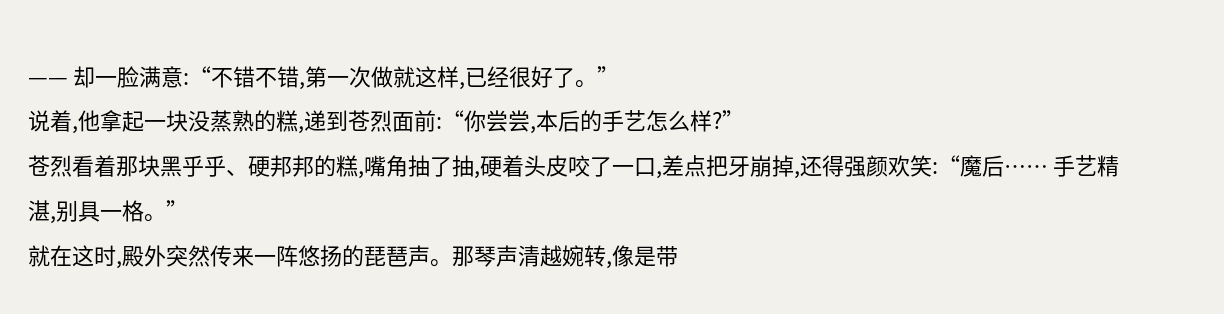—— 却一脸满意:“不错不错,第一次做就这样,已经很好了。”
说着,他拿起一块没蒸熟的糕,递到苍烈面前:“你尝尝,本后的手艺怎么样?”
苍烈看着那块黑乎乎、硬邦邦的糕,嘴角抽了抽,硬着头皮咬了一口,差点把牙崩掉,还得强颜欢笑:“魔后…… 手艺精湛,别具一格。”
就在这时,殿外突然传来一阵悠扬的琵琶声。那琴声清越婉转,像是带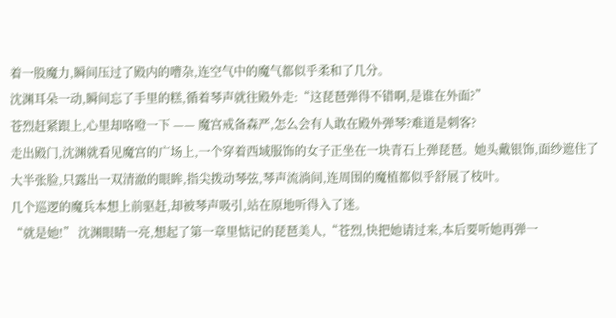着一股魔力,瞬间压过了殿内的嘈杂,连空气中的魔气都似乎柔和了几分。
沈渊耳朵一动,瞬间忘了手里的糕,循着琴声就往殿外走:“这琵琶弹得不错啊,是谁在外面?”
苍烈赶紧跟上,心里却咯噔一下 —— 魔宫戒备森严,怎么会有人敢在殿外弹琴?难道是刺客?
走出殿门,沈渊就看见魔宫的广场上,一个穿着西域服饰的女子正坐在一块青石上弹琵琶。她头戴银饰,面纱遮住了大半张脸,只露出一双清澈的眼眸,指尖拨动琴弦,琴声流淌间,连周围的魔植都似乎舒展了枝叶。
几个巡逻的魔兵本想上前驱赶,却被琴声吸引,站在原地听得入了迷。
“就是她!” 沈渊眼睛一亮,想起了第一章里惦记的琵琶美人,“苍烈,快把她请过来,本后要听她再弹一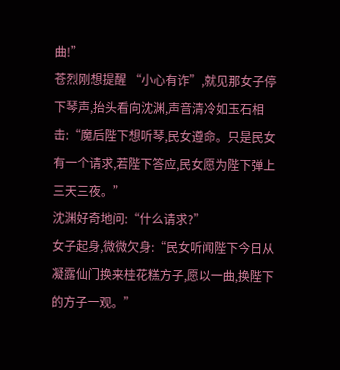曲!”
苍烈刚想提醒 “小心有诈”,就见那女子停下琴声,抬头看向沈渊,声音清冷如玉石相击:“魔后陛下想听琴,民女遵命。只是民女有一个请求,若陛下答应,民女愿为陛下弹上三天三夜。”
沈渊好奇地问:“什么请求?”
女子起身,微微欠身:“民女听闻陛下今日从凝露仙门换来桂花糕方子,愿以一曲,换陛下的方子一观。”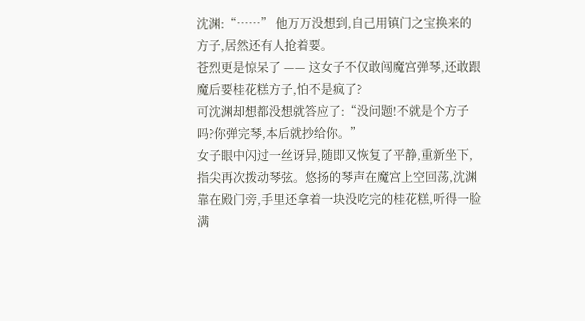沈渊:“……” 他万万没想到,自己用镇门之宝换来的方子,居然还有人抢着要。
苍烈更是惊呆了 —— 这女子不仅敢闯魔宫弹琴,还敢跟魔后要桂花糕方子,怕不是疯了?
可沈渊却想都没想就答应了:“没问题!不就是个方子吗?你弹完琴,本后就抄给你。”
女子眼中闪过一丝讶异,随即又恢复了平静,重新坐下,指尖再次拨动琴弦。悠扬的琴声在魔宫上空回荡,沈渊靠在殿门旁,手里还拿着一块没吃完的桂花糕,听得一脸满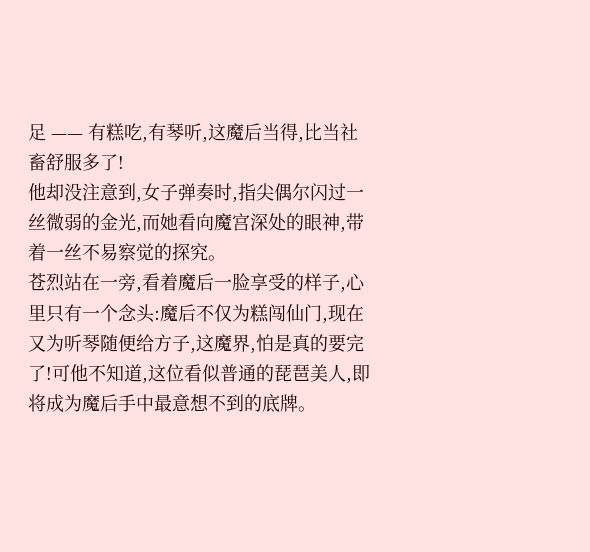足 —— 有糕吃,有琴听,这魔后当得,比当社畜舒服多了!
他却没注意到,女子弹奏时,指尖偶尔闪过一丝微弱的金光,而她看向魔宫深处的眼神,带着一丝不易察觉的探究。
苍烈站在一旁,看着魔后一脸享受的样子,心里只有一个念头:魔后不仅为糕闯仙门,现在又为听琴随便给方子,这魔界,怕是真的要完了!可他不知道,这位看似普通的琵琶美人,即将成为魔后手中最意想不到的底牌。